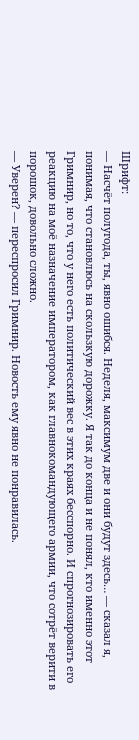Шрифт:
— Насчёт полугода, ты, явно ошибся. Неделя, максимум две и они будут здесь… — сказал я, понимая, что становлюсь на скользкую дорожку. Я так до конца и не понял, кто именно этот Гримнир, но то, что у него есть политический вес в этих краях бесспорно. И спрогнозировать его реакцию на моё назначение императором, как главнокомандующего армии, что сотрёт верити в порошок, довольно сложно.
— Уверен? — переспросил Гримнир. Новость ему явно не понравилась.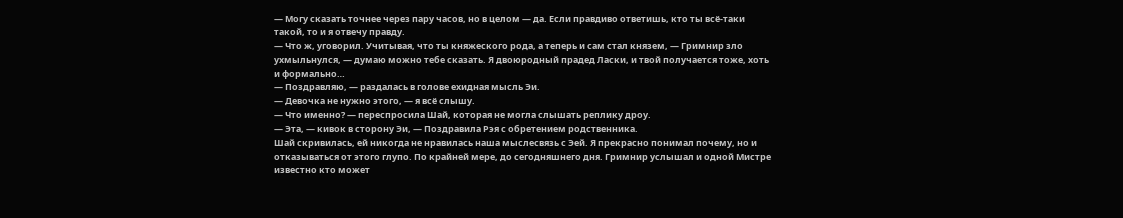— Могу сказать точнее через пару часов, но в целом — да. Если правдиво ответишь, кто ты всё-таки такой, то и я отвечу правду.
— Что ж, уговорил. Учитывая, что ты княжеского рода, а теперь и сам стал князем, — Гримнир зло ухмыльнулся, — думаю можно тебе сказать. Я двоюродный прадед Ласки, и твой получается тоже, хоть и формально…
— Поздравляю, — раздалась в голове ехидная мысль Эи.
— Девочка не нужно этого, — я всё слышу.
— Что именно? — переспросила Шай, которая не могла слышать реплику дроу.
— Эта, — кивок в сторону Эи, — Поздравила Рэя с обретением родственника.
Шай скривилась, ей никогда не нравилась наша мыслесвязь с Эей. Я прекрасно понимал почему, но и отказываться от этого глупо. По крайней мере, до сегодняшнего дня. Гримнир услышал и одной Мистре известно кто может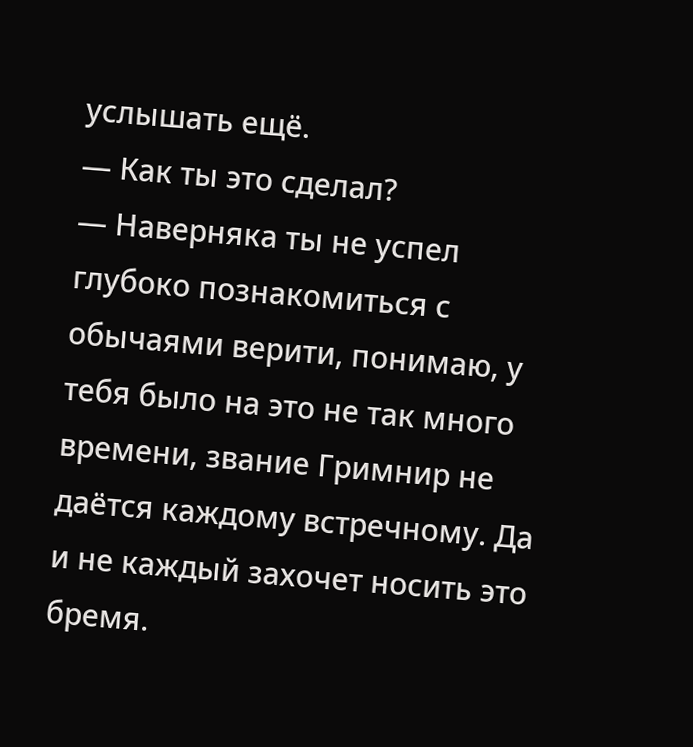услышать ещё.
— Как ты это сделал?
— Наверняка ты не успел глубоко познакомиться с обычаями верити, понимаю, у тебя было на это не так много времени, звание Гримнир не даётся каждому встречному. Да и не каждый захочет носить это бремя.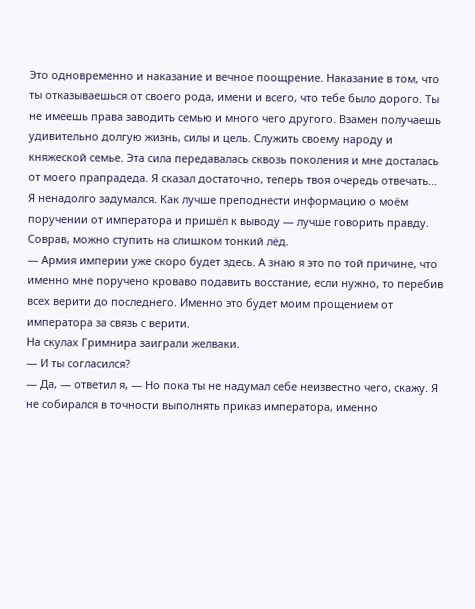Это одновременно и наказание и вечное поощрение. Наказание в том, что ты отказываешься от своего рода, имени и всего, что тебе было дорого. Ты не имеешь права заводить семью и много чего другого. Взамен получаешь удивительно долгую жизнь, силы и цель. Служить своему народу и княжеской семье. Эта сила передавалась сквозь поколения и мне досталась от моего прапрадеда. Я сказал достаточно, теперь твоя очередь отвечать…
Я ненадолго задумался. Как лучше преподнести информацию о моём поручении от императора и пришёл к выводу — лучше говорить правду. Соврав, можно ступить на слишком тонкий лёд.
— Армия империи уже скоро будет здесь. А знаю я это по той причине, что именно мне поручено кроваво подавить восстание, если нужно, то перебив всех верити до последнего. Именно это будет моим прощением от императора за связь с верити.
На скулах Гримнира заиграли желваки.
— И ты согласился?
— Да, — ответил я, — Но пока ты не надумал себе неизвестно чего, скажу. Я не собирался в точности выполнять приказ императора, именно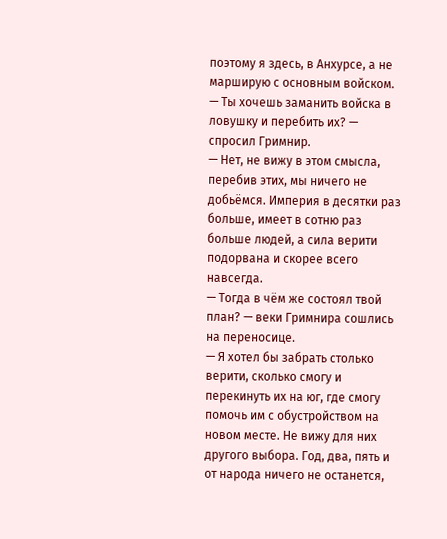поэтому я здесь, в Анхурсе, а не марширую с основным войском.
— Ты хочешь заманить войска в ловушку и перебить их? — спросил Гримнир.
— Нет, не вижу в этом смысла, перебив этих, мы ничего не добьёмся. Империя в десятки раз больше, имеет в сотню раз больше людей, а сила верити подорвана и скорее всего навсегда.
— Тогда в чём же состоял твой план? — веки Гримнира сошлись на переносице.
— Я хотел бы забрать столько верити, сколько смогу и перекинуть их на юг, где смогу помочь им с обустройством на новом месте. Не вижу для них другого выбора. Год, два, пять и от народа ничего не останется,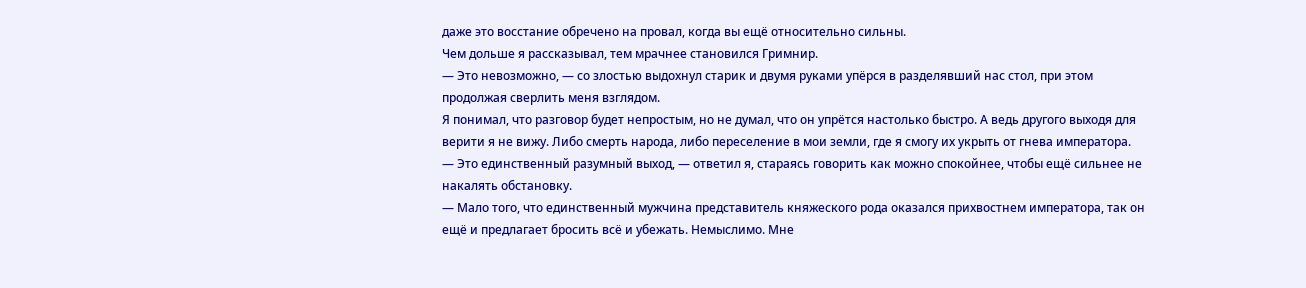даже это восстание обречено на провал, когда вы ещё относительно сильны.
Чем дольше я рассказывал, тем мрачнее становился Гримнир.
— Это невозможно, — со злостью выдохнул старик и двумя руками упёрся в разделявший нас стол, при этом продолжая сверлить меня взглядом.
Я понимал, что разговор будет непростым, но не думал, что он упрётся настолько быстро. А ведь другого выходя для верити я не вижу. Либо смерть народа, либо переселение в мои земли, где я смогу их укрыть от гнева императора.
— Это единственный разумный выход, — ответил я, стараясь говорить как можно спокойнее, чтобы ещё сильнее не накалять обстановку.
— Мало того, что единственный мужчина представитель княжеского рода оказался прихвостнем императора, так он ещё и предлагает бросить всё и убежать. Немыслимо. Мне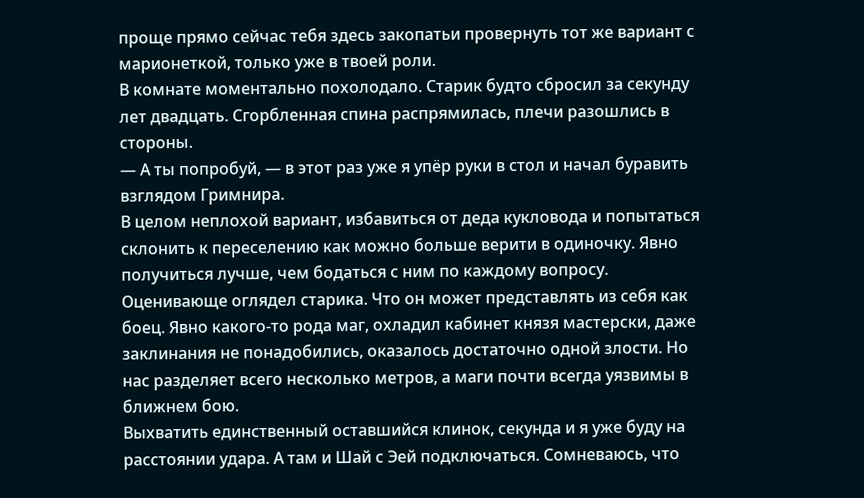проще прямо сейчас тебя здесь закопатьи провернуть тот же вариант с марионеткой, только уже в твоей роли.
В комнате моментально похолодало. Старик будто сбросил за секунду лет двадцать. Сгорбленная спина распрямилась, плечи разошлись в стороны.
— А ты попробуй, — в этот раз уже я упёр руки в стол и начал буравить взглядом Гримнира.
В целом неплохой вариант, избавиться от деда кукловода и попытаться склонить к переселению как можно больше верити в одиночку. Явно получиться лучше, чем бодаться с ним по каждому вопросу.
Оценивающе оглядел старика. Что он может представлять из себя как боец. Явно какого-то рода маг, охладил кабинет князя мастерски, даже заклинания не понадобились, оказалось достаточно одной злости. Но нас разделяет всего несколько метров, а маги почти всегда уязвимы в ближнем бою.
Выхватить единственный оставшийся клинок, секунда и я уже буду на расстоянии удара. А там и Шай с Эей подключаться. Сомневаюсь, что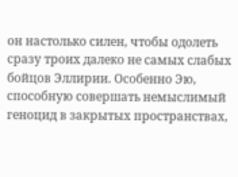он настолько силен, чтобы одолеть сразу троих далеко не самых слабых бойцов Эллирии. Особенно Эю, способную совершать немыслимый геноцид в закрытых пространствах,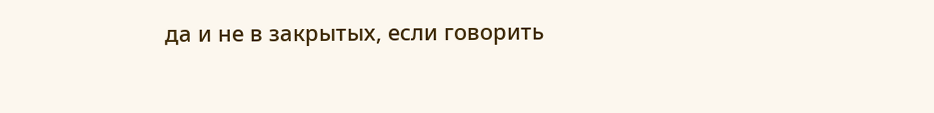да и не в закрытых, если говорить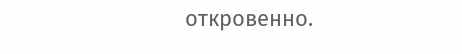откровенно.